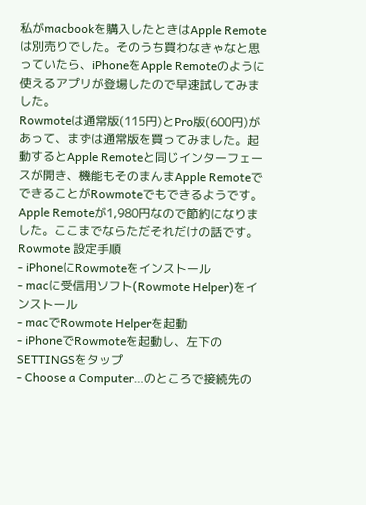私がmacbookを購入したときはApple Remoteは別売りでした。そのうち買わなきゃなと思っていたら、iPhoneをApple Remoteのように使えるアプリが登場したので早速試してみました。
Rowmoteは通常版(115円)とPro版(600円)があって、まずは通常版を買ってみました。起動するとApple Remoteと同じインターフェースが開き、機能もそのまんまApple RemoteでできることがRowmoteでもできるようです。Apple Remoteが1,980円なので節約になりました。ここまでならただそれだけの話です。
Rowmote 設定手順
- iPhoneにRowmoteをインストール
- macに受信用ソフト(Rowmote Helper)をインストール
- macでRowmote Helperを起動
- iPhoneでRowmoteを起動し、左下のSETTINGSをタップ
- Choose a Computer…のところで接続先の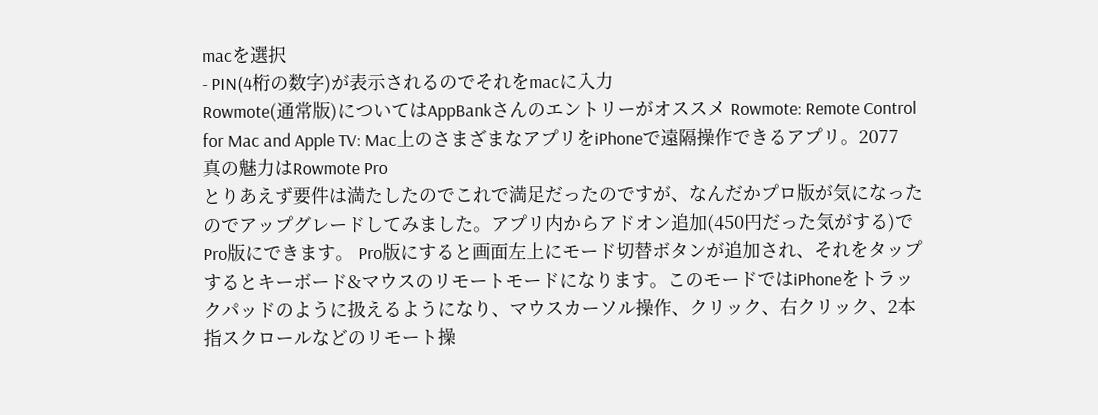macを選択
- PIN(4桁の数字)が表示されるのでそれをmacに入力
Rowmote(通常版)についてはAppBankさんのエントリーがオススメ Rowmote: Remote Control for Mac and Apple TV: Mac上のさまざまなアプリをiPhoneで遠隔操作できるアプリ。2077
真の魅力はRowmote Pro
とりあえず要件は満たしたのでこれで満足だったのですが、なんだかプロ版が気になったのでアップグレードしてみました。アプリ内からアドオン追加(450円だった気がする)でPro版にできます。 Pro版にすると画面左上にモード切替ボタンが追加され、それをタップするとキーボード&マウスのリモートモードになります。このモードではiPhoneをトラックパッドのように扱えるようになり、マウスカーソル操作、クリック、右クリック、2本指スクロールなどのリモート操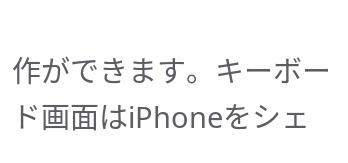作ができます。キーボード画面はiPhoneをシェ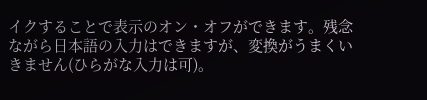イクすることで表示のオン・オフができます。残念ながら日本語の入力はできますが、変換がうまくいきません(ひらがな入力は可)。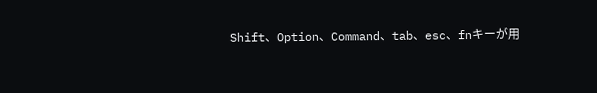Shift、Option、Command、tab、esc、fnキーが用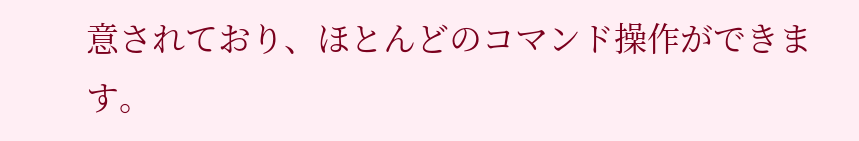意されており、ほとんどのコマンド操作ができます。